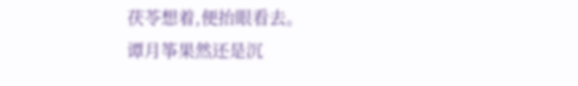茯苓想着,便抬眼看去。
谭月筝果然还是沉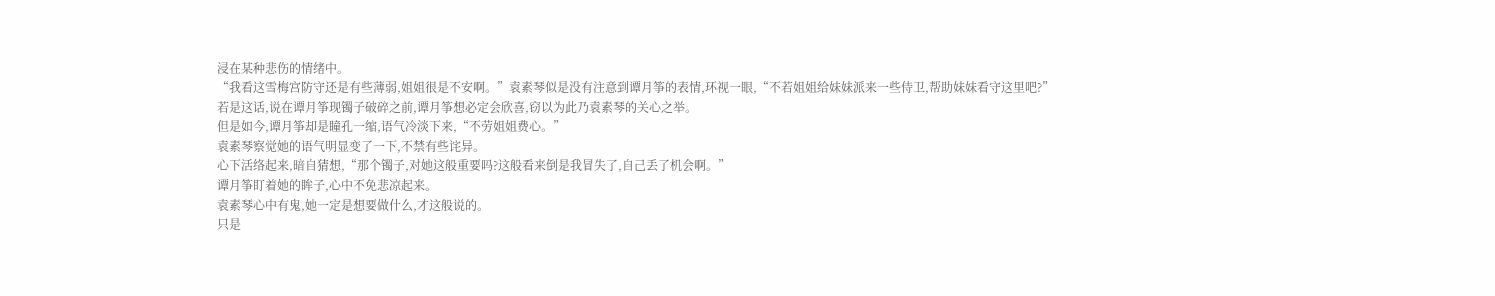浸在某种悲伤的情绪中。
“我看这雪梅宫防守还是有些薄弱,姐姐很是不安啊。”袁素琴似是没有注意到谭月筝的表情,环视一眼,“不若姐姐给妹妹派来一些侍卫,帮助妹妹看守这里吧?”
若是这话,说在谭月筝现镯子破碎之前,谭月筝想必定会欣喜,窃以为此乃袁素琴的关心之举。
但是如今,谭月筝却是瞳孔一缩,语气冷淡下来,“不劳姐姐费心。”
袁素琴察觉她的语气明显变了一下,不禁有些诧异。
心下活络起来,暗自猜想,“那个镯子,对她这般重要吗?这般看来倒是我冒失了,自己丢了机会啊。”
谭月筝盯着她的眸子,心中不免悲凉起来。
袁素琴心中有鬼,她一定是想要做什么,才这般说的。
只是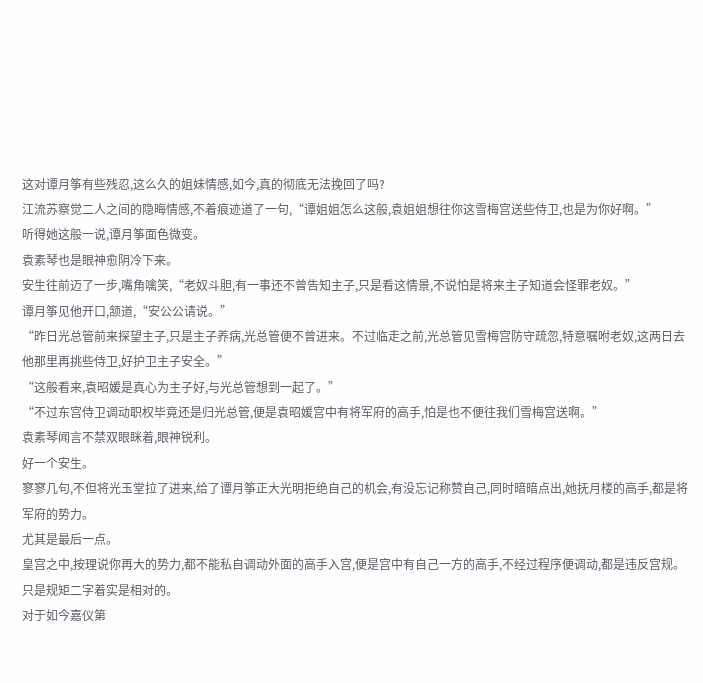这对谭月筝有些残忍,这么久的姐妹情感,如今,真的彻底无法挽回了吗?
江流苏察觉二人之间的隐晦情感,不着痕迹道了一句,“谭姐姐怎么这般,袁姐姐想往你这雪梅宫送些侍卫,也是为你好啊。”
听得她这般一说,谭月筝面色微变。
袁素琴也是眼神愈阴冷下来。
安生往前迈了一步,嘴角噙笑,“老奴斗胆,有一事还不曾告知主子,只是看这情景,不说怕是将来主子知道会怪罪老奴。”
谭月筝见他开口,颔道,“安公公请说。”
“昨日光总管前来探望主子,只是主子养病,光总管便不曾进来。不过临走之前,光总管见雪梅宫防守疏忽,特意嘱咐老奴,这两日去他那里再挑些侍卫,好护卫主子安全。”
“这般看来,袁昭媛是真心为主子好,与光总管想到一起了。”
“不过东宫侍卫调动职权毕竟还是归光总管,便是袁昭媛宫中有将军府的高手,怕是也不便往我们雪梅宫送啊。”
袁素琴闻言不禁双眼眯着,眼神锐利。
好一个安生。
寥寥几句,不但将光玉堂拉了进来,给了谭月筝正大光明拒绝自己的机会,有没忘记称赞自己,同时暗暗点出,她抚月楼的高手,都是将军府的势力。
尤其是最后一点。
皇宫之中,按理说你再大的势力,都不能私自调动外面的高手入宫,便是宫中有自己一方的高手,不经过程序便调动,都是违反宫规。
只是规矩二字着实是相对的。
对于如今嘉仪第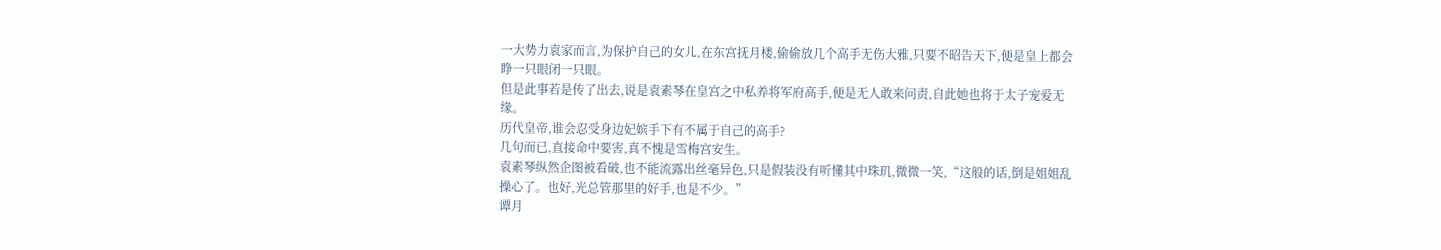一大势力袁家而言,为保护自己的女儿,在东宫抚月楼,偷偷放几个高手无伤大雅,只要不昭告天下,便是皇上都会睁一只眼闭一只眼。
但是此事若是传了出去,说是袁素琴在皇宫之中私养将军府高手,便是无人敢来问责,自此她也将于太子宠爱无缘。
历代皇帝,谁会忍受身边妃嫔手下有不属于自己的高手?
几句而已,直接命中要害,真不愧是雪梅宫安生。
袁素琴纵然企图被看破,也不能流露出丝毫异色,只是假装没有听懂其中珠玑,微微一笑,“这般的话,倒是姐姐乱操心了。也好,光总管那里的好手,也是不少。”
谭月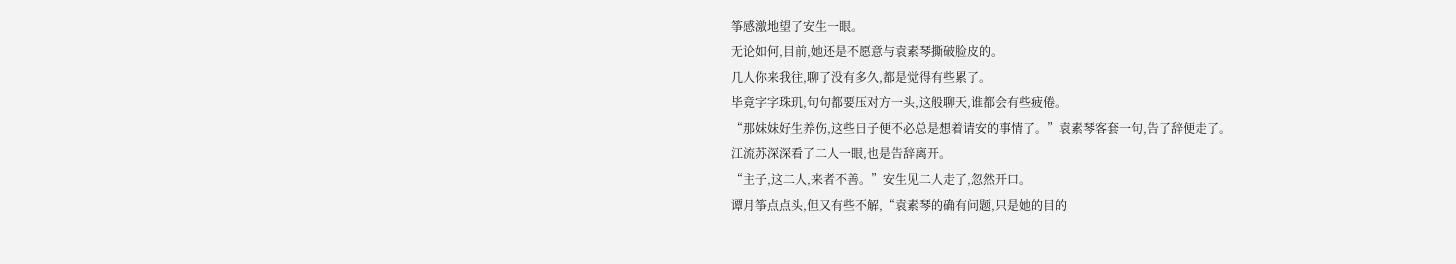筝感激地望了安生一眼。
无论如何,目前,她还是不愿意与袁素琴撕破脸皮的。
几人你来我往,聊了没有多久,都是觉得有些累了。
毕竟字字珠玑,句句都要压对方一头,这般聊天,谁都会有些疲倦。
“那妹妹好生养伤,这些日子便不必总是想着请安的事情了。”袁素琴客套一句,告了辞便走了。
江流苏深深看了二人一眼,也是告辞离开。
“主子,这二人,来者不善。”安生见二人走了,忽然开口。
谭月筝点点头,但又有些不解,“袁素琴的确有问题,只是她的目的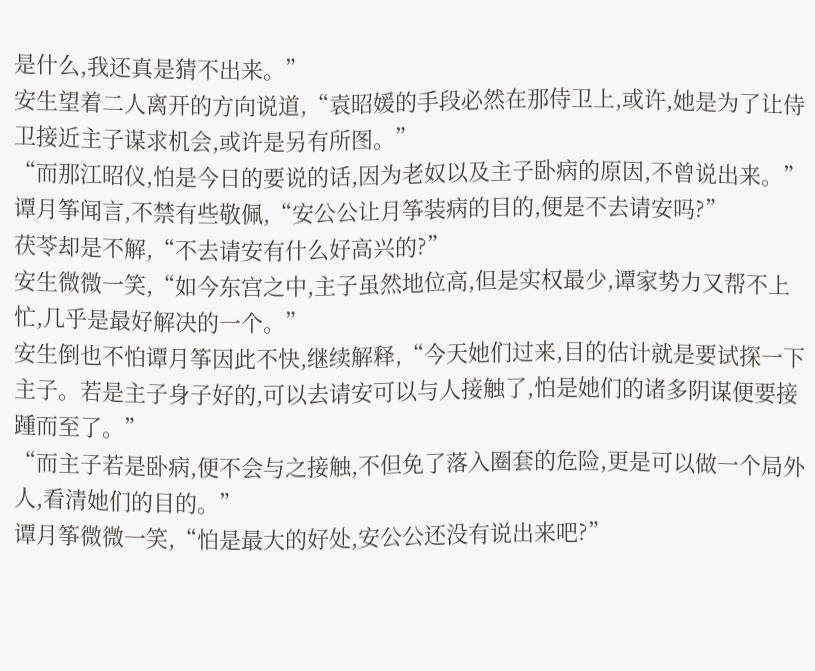是什么,我还真是猜不出来。”
安生望着二人离开的方向说道,“袁昭媛的手段必然在那侍卫上,或许,她是为了让侍卫接近主子谋求机会,或许是另有所图。”
“而那江昭仪,怕是今日的要说的话,因为老奴以及主子卧病的原因,不曾说出来。”
谭月筝闻言,不禁有些敬佩,“安公公让月筝装病的目的,便是不去请安吗?”
茯苓却是不解,“不去请安有什么好高兴的?”
安生微微一笑,“如今东宫之中,主子虽然地位高,但是实权最少,谭家势力又帮不上忙,几乎是最好解决的一个。”
安生倒也不怕谭月筝因此不快,继续解释,“今天她们过来,目的估计就是要试探一下主子。若是主子身子好的,可以去请安可以与人接触了,怕是她们的诸多阴谋便要接踵而至了。”
“而主子若是卧病,便不会与之接触,不但免了落入圈套的危险,更是可以做一个局外人,看清她们的目的。”
谭月筝微微一笑,“怕是最大的好处,安公公还没有说出来吧?”